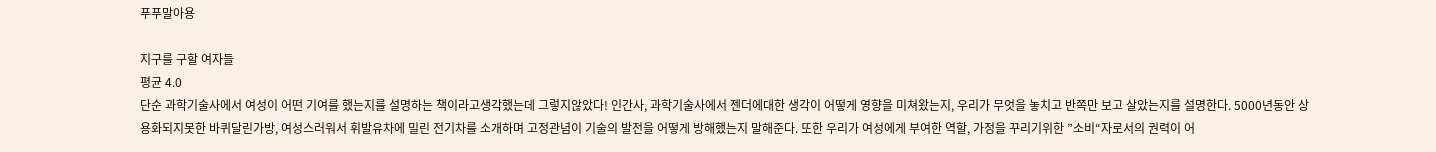푸푸말아용

지구를 구할 여자들
평균 4.0
단순 과학기술사에서 여성이 어떤 기여를 했는지를 설명하는 책이라고생각했는데 그렇지않았다! 인간사, 과학기술사에서 젠더에대한 생각이 어떻게 영향을 미쳐왔는지, 우리가 무엇을 놓치고 반쪽만 보고 살았는지를 설명한다. 5000년동안 상용화되지못한 바퀴달린가방, 여성스러워서 휘발유차에 밀린 전기차를 소개하며 고정관념이 기술의 발전을 어떻게 방해했는지 말해준다. 또한 우리가 여성에게 부여한 역할, 가정을 꾸리기위한 ”소비“자로서의 권력이 어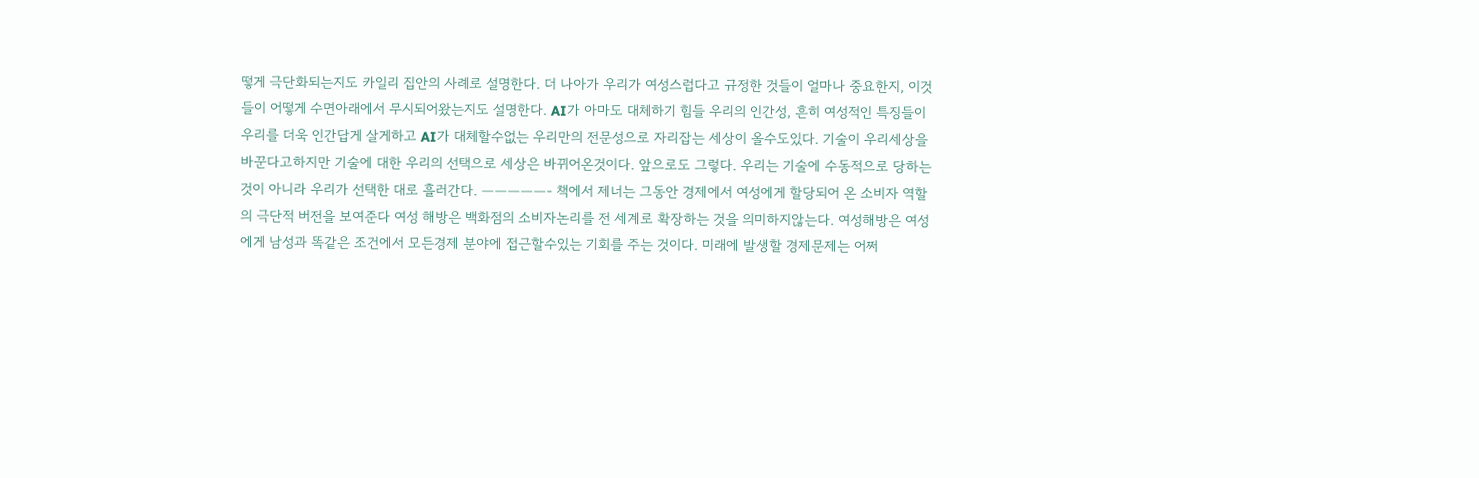떻게 극단화되는지도 카일리 집안의 사례로 설명한다. 더 나아가 우리가 여성스럽다고 규정한 것들이 얼마나 중요한지, 이것들이 어떻게 수면아래에서 무시되어왔는지도 설명한다. AI가 아마도 대체하기 힘들 우리의 인간성, 흔히 여성적인 특징들이 우리를 더욱 인간답게 살게하고 AI가 대체할수없는 우리만의 전문성으로 자리잡는 세상이 올수도있다. 기술이 우리세상을 바꾼다고하지만 기술에 대한 우리의 선택으로 세상은 바뀌어온것이다. 앞으로도 그렇다. 우리는 기술에 수동적으로 당하는 것이 아니라 우리가 선택한 대로 흘러간다. —————- 책에서 제너는 그동안 경제에서 여성에게 할당되어 온 소비자 역할의 극단적 버전을 보여준다 여성 해방은 백화점의 소비자논리를 전 세계로 확장하는 것을 의미하지않는다. 여성해방은 여성에게 남성과 똑같은 조건에서 모든경제 분야에 접근할수있는 기회를 주는 것이다. 미래에 발생할 경제문제는 어쩌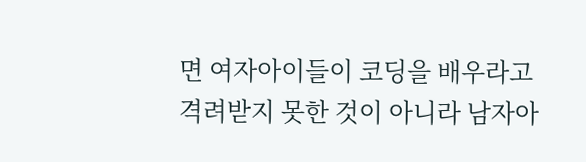면 여자아이들이 코딩을 배우라고 격려받지 못한 것이 아니라 남자아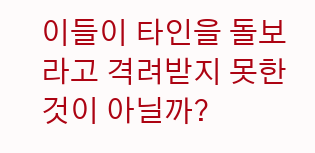이들이 타인을 돌보라고 격려받지 못한 것이 아닐까?